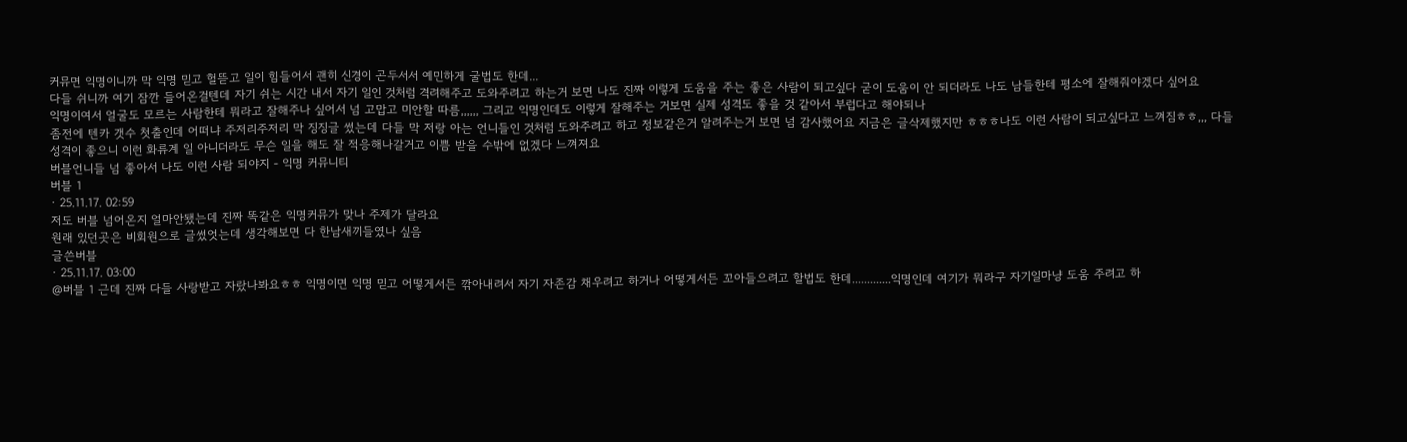커뮤면 익명이니까 막 익명 믿고 헐뜯고 일이 힘들어서 괜히 신경이 곤두서서 예민하게 굴법도 한데...
다들 쉬니까 여기 잠깐 들어온걸텐데 자기 쉬는 시간 내서 자기 일인 것처럼 격려해주고 도와주려고 하는거 보면 나도 진짜 이렇게 도움을 주는 좋은 사람이 되고싶다 굳이 도움이 안 되더라도 나도 남들한테 평소에 잘해줘야겠다 싶어요
익명이여서 얼굴도 모르는 사람한테 뭐라고 잘해주나 싶어서 넘 고맙고 미안할 따름,,,,,, 그리고 익명인데도 이렇게 잘해주는 거보면 실제 성격도 좋을 것 같아서 부럽다고 해야되나
좀전에 텐카 갯수 첫출인데 어떠냐 주저리주저리 막 징징글 썼는데 다들 막 저랑 아는 언니들인 것처럼 도와주려고 하고 정보같은거 알려주는거 보면 넘 감사했어요 지금은 글삭제했지만 ㅎㅎㅎ나도 이런 사람이 되고싶다고 느껴짐ㅎㅎ,,, 다들 성격이 좋으니 이런 화류계 일 아니더라도 무슨 일을 해도 잘 적응해나갈거고 이쁨 받을 수밖에 없겠다 느껴져요
버블언니들 넘 좋아서 나도 이런 사람 되야지 - 익명 커뮤니티
버블 1
· 25.11.17. 02:59
저도 버블 넘어온지 얼마안됐는데 진짜 똑같은 익명커뮤가 맞나 주제가 달라요
원래 있던곳은 비회원으로 글썼엇는데 생각해보면 다 한남새끼들였나 싶음
글쓴버블
· 25.11.17. 03:00
@버블 1 근데 진짜 다들 사랑받고 자랐나봐요ㅎㅎ 익명이면 익명 믿고 어떻게서든 깎아내려서 자기 자존감 채우려고 하거나 어떻게서든 꼬아들으려고 할법도 한데.............익명인데 여기가 뭐라구 자기일마냥 도움 주려고 하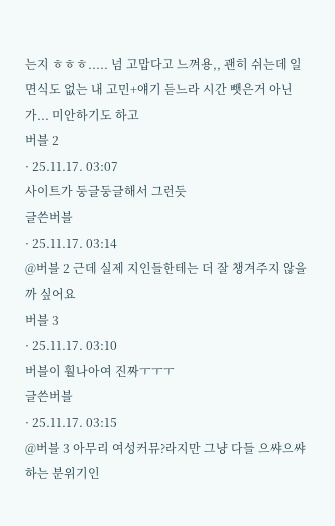는지 ㅎㅎㅎ..... 넘 고맙다고 느껴용,, 괜히 쉬는데 일면식도 없는 내 고민+얘기 듣느라 시간 뺏은거 아닌가... 미안하기도 하고
버블 2
· 25.11.17. 03:07
사이트가 둥글둥글해서 그런듯
글쓴버블
· 25.11.17. 03:14
@버블 2 근데 실제 지인들한테는 더 잘 챙겨주지 않을까 싶어요
버블 3
· 25.11.17. 03:10
버블이 훨나아여 진짜ㅜㅜㅜ
글쓴버블
· 25.11.17. 03:15
@버블 3 아무리 여성커뮤?라지만 그냥 다들 으쌰으쌰하는 분위기인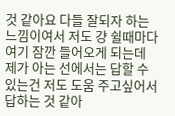것 같아요 다들 잘되자 하는 느낌이여서 저도 걍 쉴때마다 여기 잠깐 들어오게 되는데 제가 아는 선에서는 답할 수 있는건 저도 도움 주고싶어서 답하는 것 같아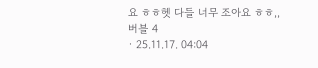요 ㅎㅎ헷 다들 너무 조아요 ㅎㅎ,,
버블 4
· 25.11.17. 04:04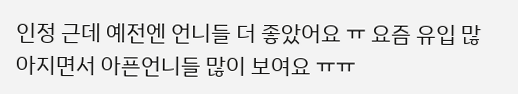인정 근데 예전엔 언니들 더 좋았어요 ㅠ 요즘 유입 많아지면서 아픈언니들 많이 보여요 ㅠㅠ